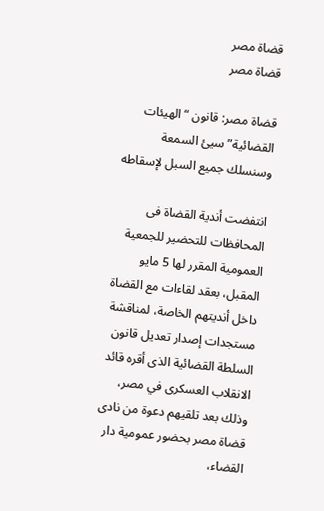قضاة مصر
قضاة مصر

قضاة مصر: قانون “الهيئات القضائية” سيئ السمعة وسنسلك جميع السبل لإسقاطه

انتفضت أندية القضاة فى المحافظات للتحضير للجمعية العمومية المقرر لها 5 مايو المقبل، بعقد لقاءات مع القضاة داخل أنديتهم الخاصة، لمناقشة مستجدات إصدار تعديل قانون السلطة القضائية الذى أقره قائد الانقلاب العسكرى في مصر، وذلك بعد تلقيهم دعوة من نادى قضاة مصر بحضور عمومية دار القضاء،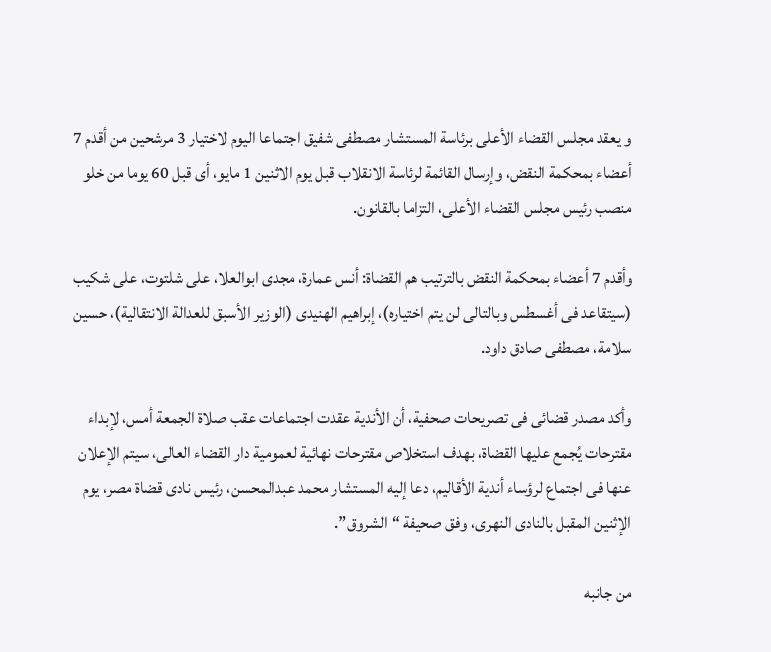و يعقد مجلس القضاء الأعلى برئاسة المستشار مصطفى شفيق اجتماعا اليوم لاختيار 3 مرشحين من أقدم 7 أعضاء بمحكمة النقض، وإرسال القائمة لرئاسة الانقلاب قبل يوم الاثنين 1 مايو، أى قبل 60 يوما من خلو منصب رئيس مجلس القضاء الأعلى، التزاما بالقانون.

وأقدم 7 أعضاء بمحكمة النقض بالترتيب هم القضاة: أنس عمارة، مجدى ابوالعلا، على شلتوت، على شكيب (سيتقاعد فى أغسطس وبالتالى لن يتم اختياره)، إبراهيم الهنيدى (الوزير الأسبق للعدالة الانتقالية)، حسين سلامة، مصطفى صادق داود.

وأكد مصدر قضائى فى تصريحات صحفية، أن الأندية عقدت اجتماعات عقب صلاة الجمعة أمس، لإبداء مقترحات يُجمع عليها القضاة، بهدف استخلاص مقترحات نهائية لعمومية دار القضاء العالى، سيتم الإعلان عنها فى اجتماع لرؤساء أندية الأقاليم، دعا إليه المستشار محمد عبدالمحسن، رئيس نادى قضاة مصر، يوم الإثنين المقبل بالنادى النهرى، وفق صحيفة “الشروق”.

من جانبه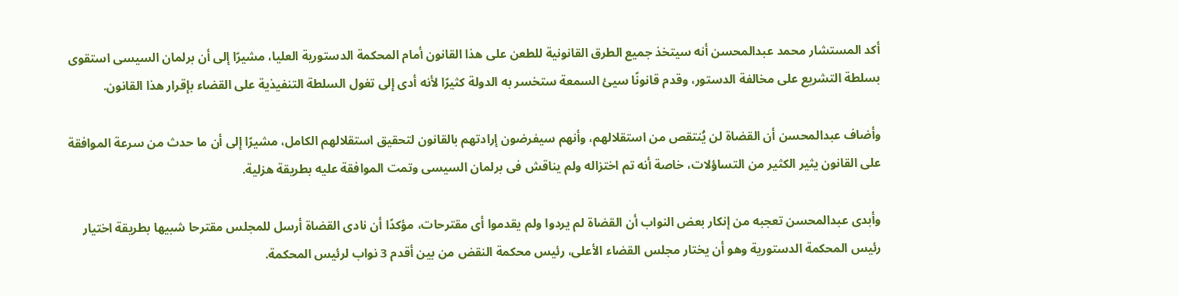أكد المستشار محمد عبدالمحسن أنه سيتخذ جميع الطرق القانونية للطعن على هذا القانون أمام المحكمة الدستورية العليا، مشيرًا إلى أن برلمان السيسى استقوى بسلطة التشريع على مخالفة الدستور، وقدم قانونًا سيئ السمعة ستخسر به الدولة كثيرًا لأنه أدى إلى تغول السلطة التنفيذية على القضاء بإقرار هذا القانون.

وأضاف عبدالمحسن أن القضاة لن يُنتقص من استقلالهم، وأنهم سيفرضون إرادتهم بالقانون لتحقيق استقلالهم الكامل، مشيرًا إلى أن ما حدث من سرعة الموافقة على القانون يثير الكثير من التساؤلات، خاصة أنه تم اختزاله ولم يناقش فى برلمان السيسى وتمت الموافقة عليه بطريقة هزلية.

وأبدى عبدالمحسن تعجبه من إنكار بعض النواب أن القضاة لم يردوا ولم يقدموا أى مقترحات، مؤكدًا أن نادى القضاة أرسل للمجلس مقترحا شبيها بطريقة اختيار رئيس المحكمة الدستورية وهو أن يختار مجلس القضاء الأعلى، رئيس محكمة النقض من بين أقدم 3 نواب لرئيس المحكمة.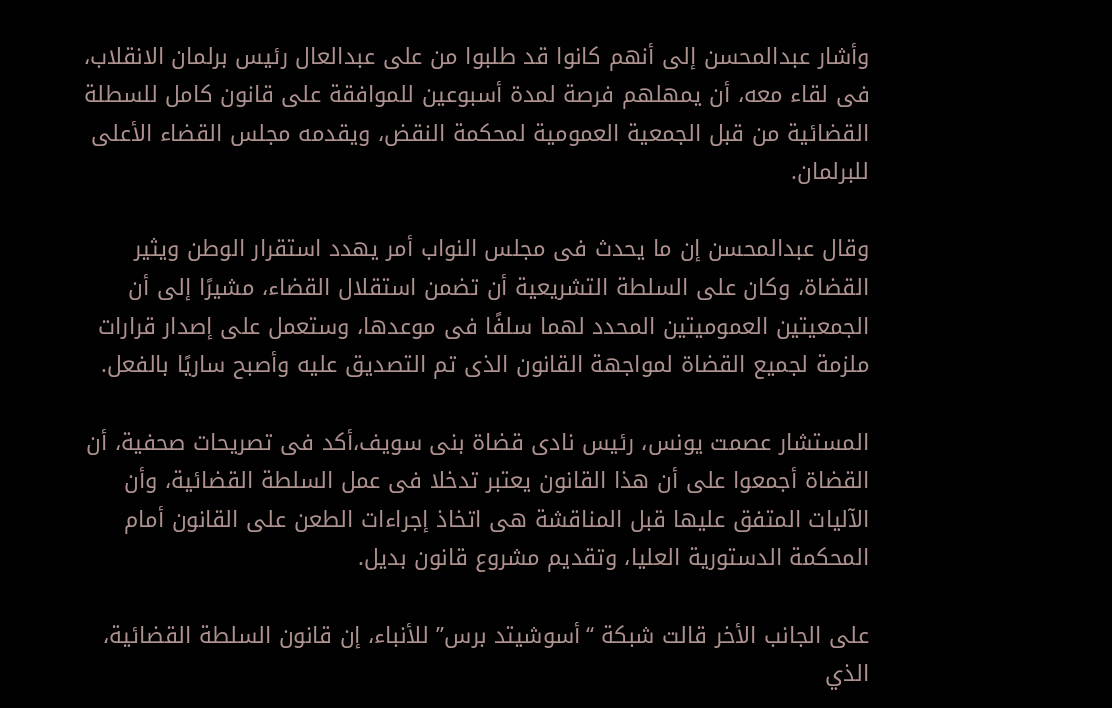وأشار عبدالمحسن إلى أنهم كانوا قد طلبوا من على عبدالعال رئيس برلمان الانقلاب، فى لقاء معه، أن يمهلهم فرصة لمدة أسبوعين للموافقة على قانون كامل للسطلة القضائية من قبل الجمعية العمومية لمحكمة النقض، ويقدمه مجلس القضاء الأعلى للبرلمان.

وقال عبدالمحسن إن ما يحدث فى مجلس النواب أمر يهدد استقرار الوطن ويثير القضاة، وكان على السلطة التشريعية أن تضمن استقلال القضاء، مشيرًا إلى أن الجمعيتين العموميتين المحدد لهما سلفًا فى موعدها، وستعمل على إصدار قرارات ملزمة لجميع القضاة لمواجهة القانون الذى تم التصديق عليه وأصبح ساريًا بالفعل.

المستشار عصمت يونس، رئيس نادى قضاة بنى سويف،أكد فى تصريحات صحفية، أن القضاة أجمعوا على أن هذا القانون يعتبر تدخلا فى عمل السلطة القضائية، وأن الآليات المتفق عليها قبل المناقشة هى اتخاذ إجراءات الطعن على القانون أمام المحكمة الدستورية العليا، وتقديم مشروع قانون بديل.

على الجانب الأخر قالت شبكة “أسوشيتد برس” للأنباء، إن قانون السلطة القضائية، الذي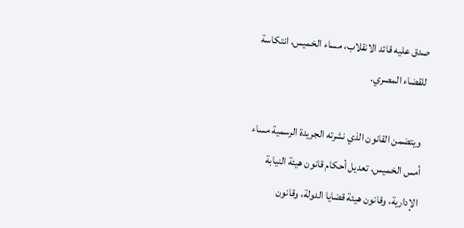صدق عليه قائد الانقلاب، مساء الخميس، انتكاسة للقضاء المصري.

 ويتضمن القانون الذي نشرته الجريدة الرسمية مساء أمس الخميس، تعديل أحكام قانون هيئة النيابة الإدارية، وقانون هيئة قضايا الدولة، وقانون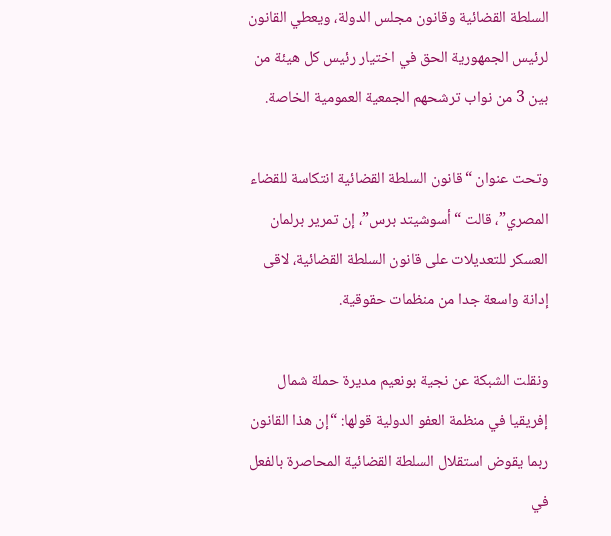السلطة القضائية وقانون مجلس الدولة، ويعطي القانون لرئيس الجمهورية الحق في اختيار رئيس كل هيئة من بين 3 من نواب ترشحهم الجمعية العمومية الخاصة.

وتحت عنوان “قانون السلطة القضائية انتكاسة للقضاء المصري”، قالت “أسوشيتد برس”، إن تمرير برلمان العسكر للتعديلات على قانون السلطة القضائية، لاقى إدانة واسعة جدا من منظمات حقوقية.

ونقلت الشبكة عن نجية بونعيم مديرة حملة شمال إفريقيا في منظمة العفو الدولية قولها: “إن هذا القانون ربما يقوض استقلال السلطة القضائية المحاصرة بالفعل في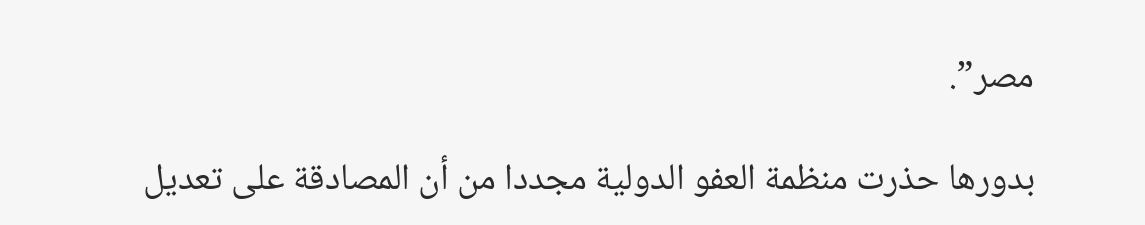مصر”.

بدورها حذرت منظمة العفو الدولية مجددا من أن المصادقة على تعديل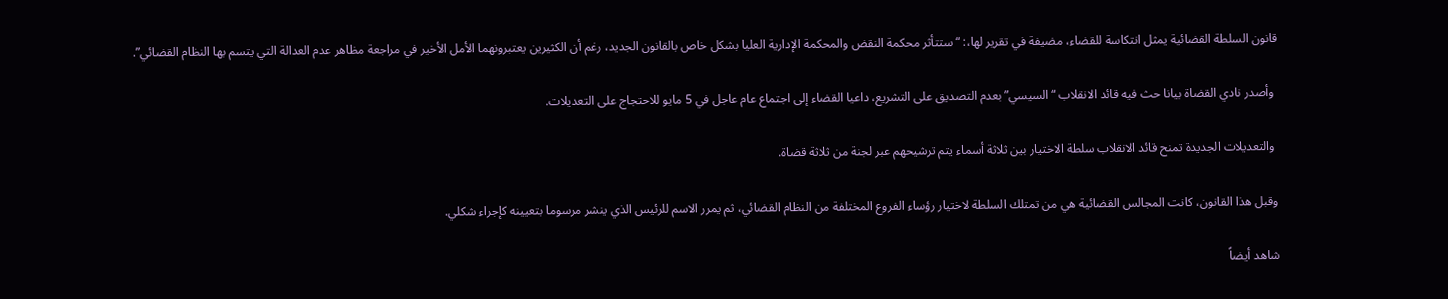قانون السلطة القضائية يمثل انتكاسة للقضاء، مضيفة في تقرير لها،: “ستتأثر محكمة النقض والمحكمة الإدارية العليا بشكل خاص بالقانون الجديد، رغم أن الكثيرين يعتبرونهما الأمل الأخير في مراجعة مظاهر عدم العدالة التي يتسم بها النظام القضائي”.

 وأصدر نادي القضاة بيانا حث فيه قائد الانقلاب “السيسي” بعدم التصديق على التشريع، داعيا القضاء إلى اجتماع عام عاجل في 5 مايو للاحتجاج على التعديلات.

 والتعديلات الجديدة تمنح قائد الانقلاب سلطة الاختيار بين ثلاثة أسماء يتم ترشيحهم عبر لجنة من ثلاثة قضاة.

وقبل هذا القانون، كانت المجالس القضائية هي من تمتلك السلطة لاختيار رؤساء الفروع المختلفة من النظام القضائي، ثم يمرر الاسم للرئيس الذي ينشر مرسوما بتعيينه كإجراء شكلي.

شاهد أيضاً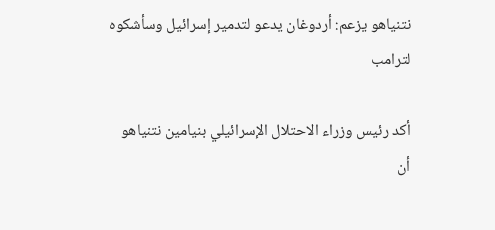نتنياهو يزعم: أردوغان يدعو لتدمير إسرائيل وسأشكوه لترامب

أكد رئيس وزراء الاحتلال الإسرائيلي بنيامين نتنياهو أن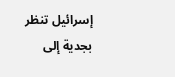إسرائيل تنظر بجدية إلى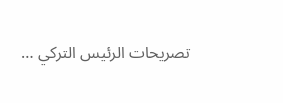تصريحات الرئيس التركي …